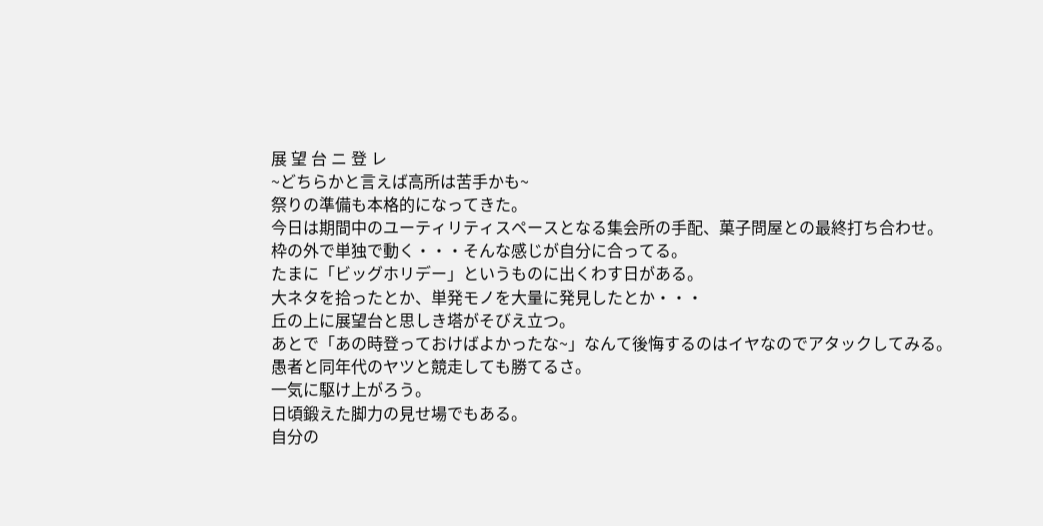展 望 台 ニ 登 レ
~どちらかと言えば高所は苦手かも~
祭りの準備も本格的になってきた。
今日は期間中のユーティリティスペースとなる集会所の手配、菓子問屋との最終打ち合わせ。
枠の外で単独で動く・・・そんな感じが自分に合ってる。
たまに「ビッグホリデー」というものに出くわす日がある。
大ネタを拾ったとか、単発モノを大量に発見したとか・・・
丘の上に展望台と思しき塔がそびえ立つ。
あとで「あの時登っておけばよかったな~」なんて後悔するのはイヤなのでアタックしてみる。
愚者と同年代のヤツと競走しても勝てるさ。
一気に駆け上がろう。
日頃鍛えた脚力の見せ場でもある。
自分の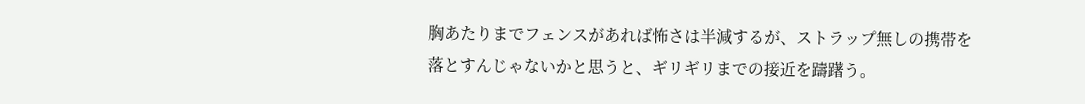胸あたりまでフェンスがあれば怖さは半減するが、ストラップ無しの携帯を落とすんじゃないかと思うと、ギリギリまでの接近を躊躇う。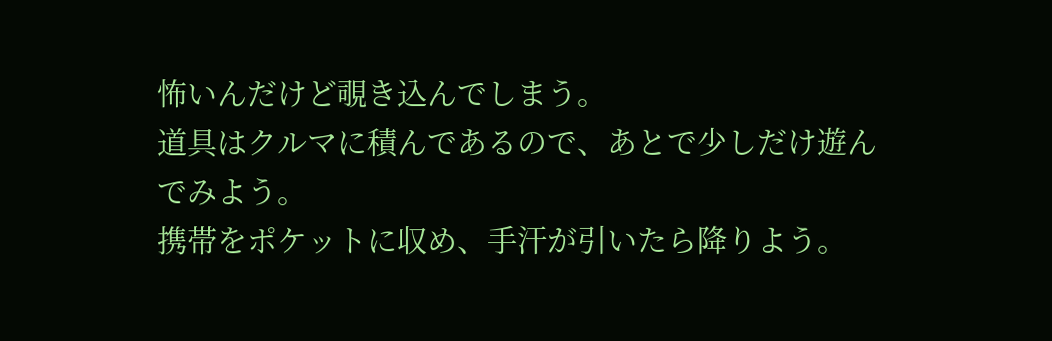怖いんだけど覗き込んでしまう。
道具はクルマに積んであるので、あとで少しだけ遊んでみよう。
携帯をポケットに収め、手汗が引いたら降りよう。